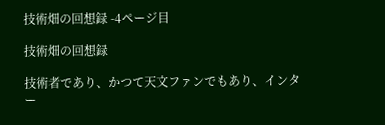技術畑の回想録 -4ページ目

技術畑の回想録

技術者であり、かつて天文ファンでもあり、インター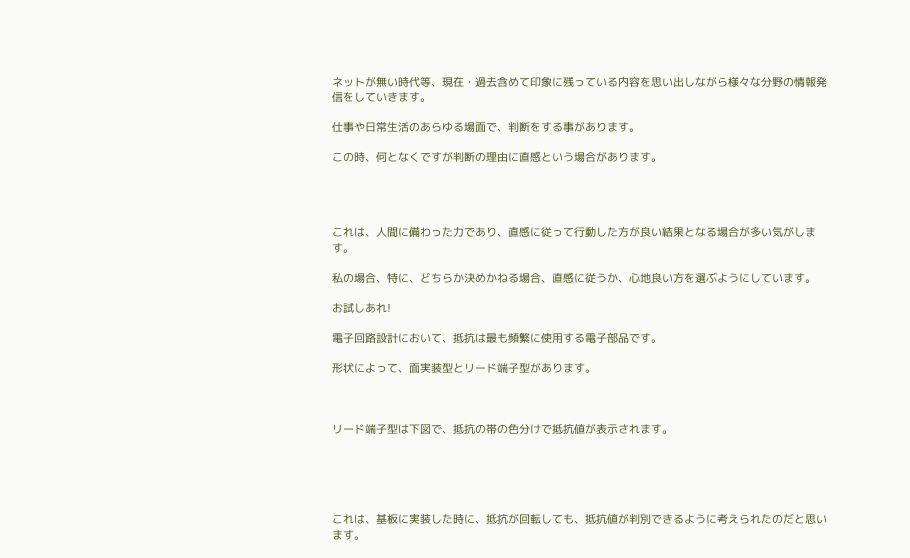ネットが無い時代等、現在・過去含めて印象に残っている内容を思い出しながら様々な分野の情報発信をしていきます。

仕事や日常生活のあらゆる場面で、判断をする事があります。

この時、何となくですが判断の理由に直感という場合があります。




これは、人間に備わった力であり、直感に従って行動した方が良い結果となる場合が多い気がします。

私の場合、特に、どちらか決めかねる場合、直感に従うか、心地良い方を選ぶようにしています。

お試しあれ!

電子回路設計において、抵抗は最も頻繁に使用する電子部品です。

形状によって、面実装型とリード端子型があります。



リード端子型は下図で、抵抗の帯の色分けで抵抗値が表示されます。





これは、基板に実装した時に、抵抗が回転しても、抵抗値が判別できるように考えられたのだと思います。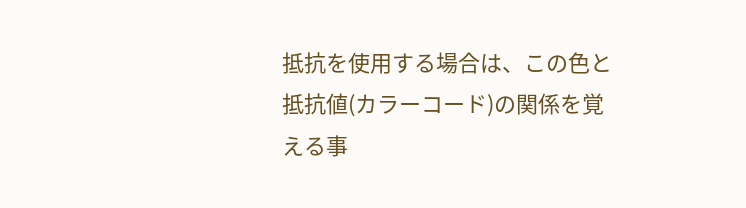抵抗を使用する場合は、この色と抵抗値(カラーコード)の関係を覚える事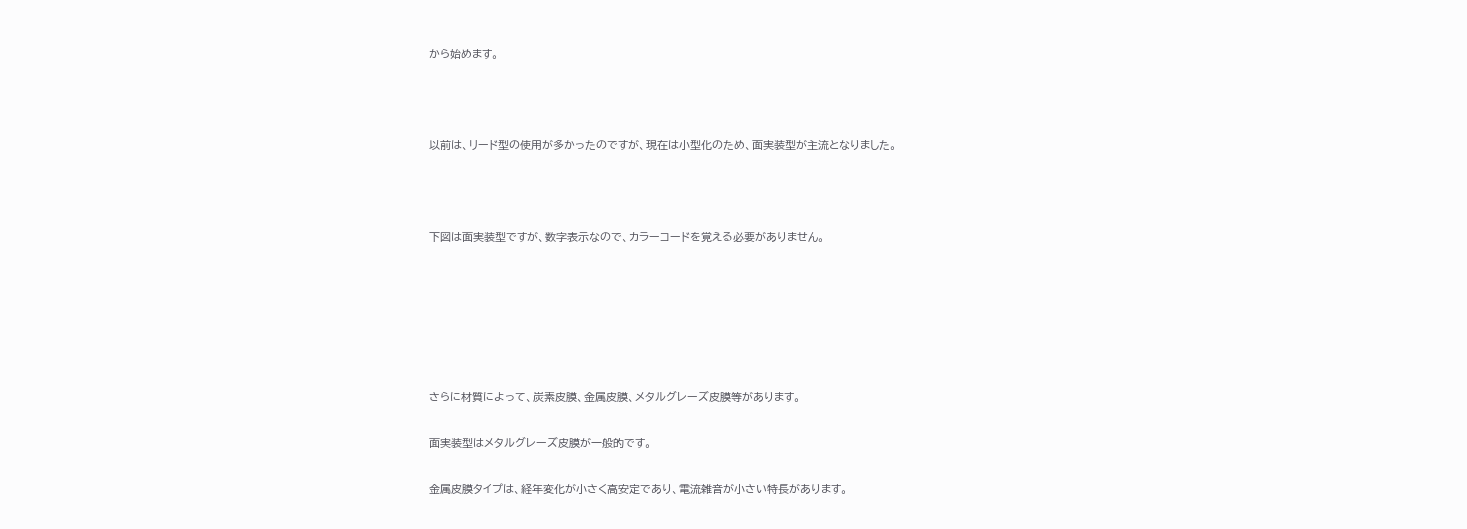から始めます。



以前は、リード型の使用が多かったのですが、現在は小型化のため、面実装型が主流となりました。



下図は面実装型ですが、数字表示なので、カラーコードを覚える必要がありません。






さらに材質によって、炭素皮膜、金属皮膜、メタルグレーズ皮膜等があります。

面実装型はメタルグレーズ皮膜が一般的です。

金属皮膜タイプは、経年変化が小さく高安定であり、電流雑音が小さい特長があります。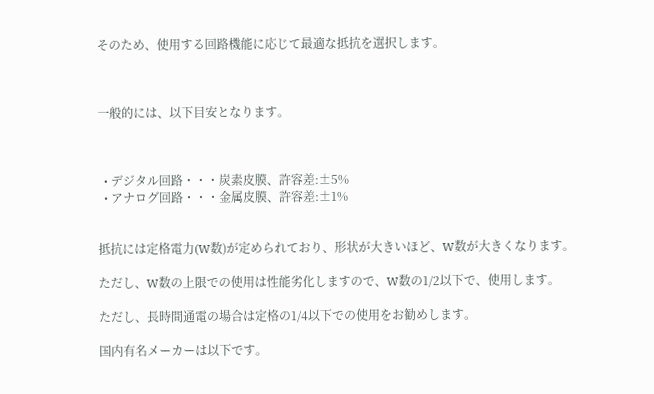そのため、使用する回路機能に応じて最適な抵抗を選択します。



一般的には、以下目安となります。



  • デジタル回路・・・炭素皮膜、許容差:±5%
  • アナログ回路・・・金属皮膜、許容差:±1%


抵抗には定格電力(W数)が定められており、形状が大きいほど、W数が大きくなります。

ただし、W数の上限での使用は性能劣化しますので、W数の1/2以下で、使用します。

ただし、長時間通電の場合は定格の1/4以下での使用をお勧めします。

国内有名メーカーは以下です。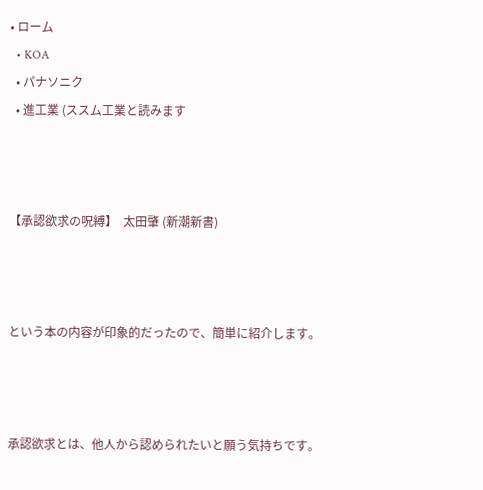• ローム
  • KOA
  • パナソニク
  • 進工業 (ススム工業と読みます



【承認欲求の呪縛】  太田肇 (新潮新書)



という本の内容が印象的だったので、簡単に紹介します。



承認欲求とは、他人から認められたいと願う気持ちです。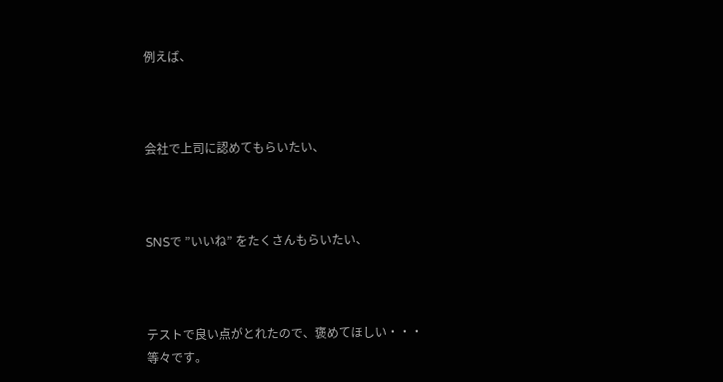例えば、



会社で上司に認めてもらいたい、



SNSで ”いいね” をたくさんもらいたい、



テストで良い点がとれたので、褒めてほしい・・・等々です。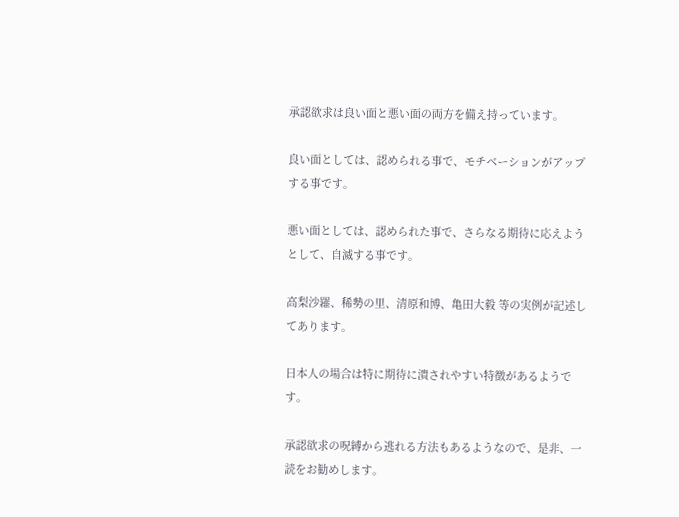承認欲求は良い面と悪い面の両方を備え持っています。

良い面としては、認められる事で、モチベーションがアップする事です。

悪い面としては、認められた事で、さらなる期待に応えようとして、自滅する事です。

高梨沙羅、稀勢の里、清原和博、亀田大毅 等の実例が記述してあります。

日本人の場合は特に期待に潰されやすい特徴があるようです。

承認欲求の呪縛から逃れる方法もあるようなので、是非、一読をお勧めします。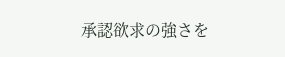承認欲求の強さを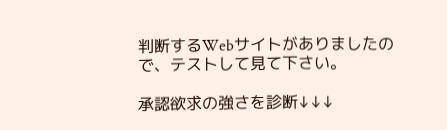判断するWebサイトがありましたので、テストして見て下さい。

承認欲求の強さを診断↓↓↓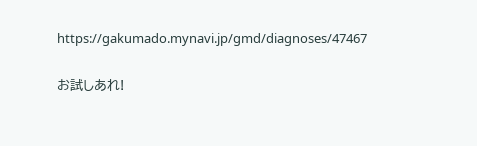https://gakumado.mynavi.jp/gmd/diagnoses/47467

お試しあれ!